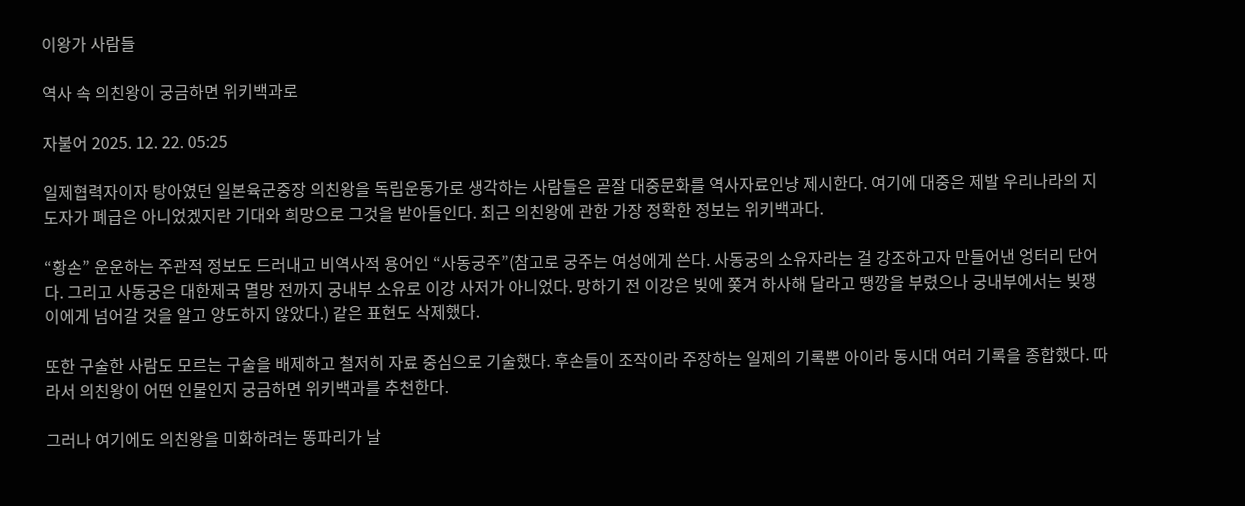이왕가 사람들

역사 속 의친왕이 궁금하면 위키백과로

자불어 2025. 12. 22. 05:25

일제협력자이자 탕아였던 일본육군중장 의친왕을 독립운동가로 생각하는 사람들은 곧잘 대중문화를 역사자료인냥 제시한다. 여기에 대중은 제발 우리나라의 지도자가 폐급은 아니었겠지란 기대와 희망으로 그것을 받아들인다. 최근 의친왕에 관한 가장 정확한 정보는 위키백과다.

“황손” 운운하는 주관적 정보도 드러내고 비역사적 용어인 “사동궁주”(참고로 궁주는 여성에게 쓴다. 사동궁의 소유자라는 걸 강조하고자 만들어낸 엉터리 단어다. 그리고 사동궁은 대한제국 멸망 전까지 궁내부 소유로 이강 사저가 아니었다. 망하기 전 이강은 빚에 쫒겨 하사해 달라고 땡깡을 부렸으나 궁내부에서는 빚쟁이에게 넘어갈 것을 알고 양도하지 않았다.) 같은 표현도 삭제했다.

또한 구술한 사람도 모르는 구술을 배제하고 철저히 자료 중심으로 기술했다. 후손들이 조작이라 주장하는 일제의 기록뿐 아이라 동시대 여러 기록을 종합했다. 따라서 의친왕이 어떤 인물인지 궁금하면 위키백과를 추천한다.

그러나 여기에도 의친왕을 미화하려는 똥파리가 날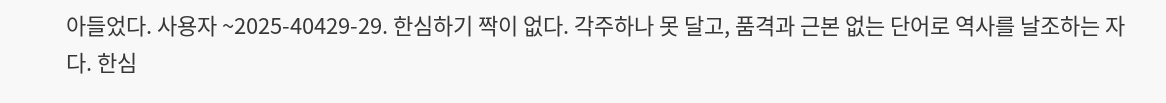아들었다. 사용자 ~2025-40429-29. 한심하기 짝이 없다. 각주하나 못 달고, 품격과 근본 없는 단어로 역사를 날조하는 자다. 한심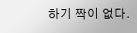하기 짝이 없다.